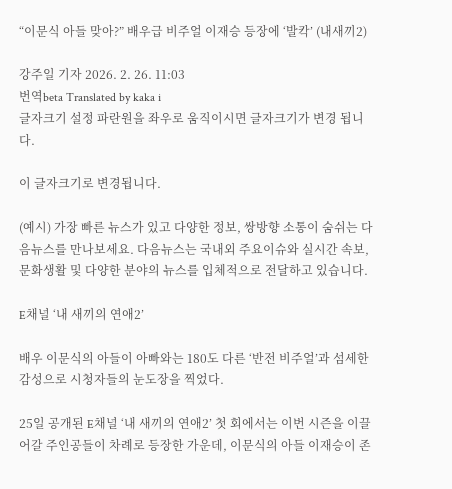“이문식 아들 맞아?” 배우급 비주얼 이재승 등장에 ‘발칵’ (내새끼2)

강주일 기자 2026. 2. 26. 11:03
번역beta Translated by kaka i
글자크기 설정 파란원을 좌우로 움직이시면 글자크기가 변경 됩니다.

이 글자크기로 변경됩니다.

(예시) 가장 빠른 뉴스가 있고 다양한 정보, 쌍방향 소통이 숨쉬는 다음뉴스를 만나보세요. 다음뉴스는 국내외 주요이슈와 실시간 속보, 문화생활 및 다양한 분야의 뉴스를 입체적으로 전달하고 있습니다.

E채널 ‘내 새끼의 연애2’

배우 이문식의 아들이 아빠와는 180도 다른 ‘반전 비주얼’과 섬세한 감성으로 시청자들의 눈도장을 찍었다.

25일 공개된 E채널 ‘내 새끼의 연애2’ 첫 회에서는 이번 시즌을 이끌어갈 주인공들이 차례로 등장한 가운데, 이문식의 아들 이재승이 존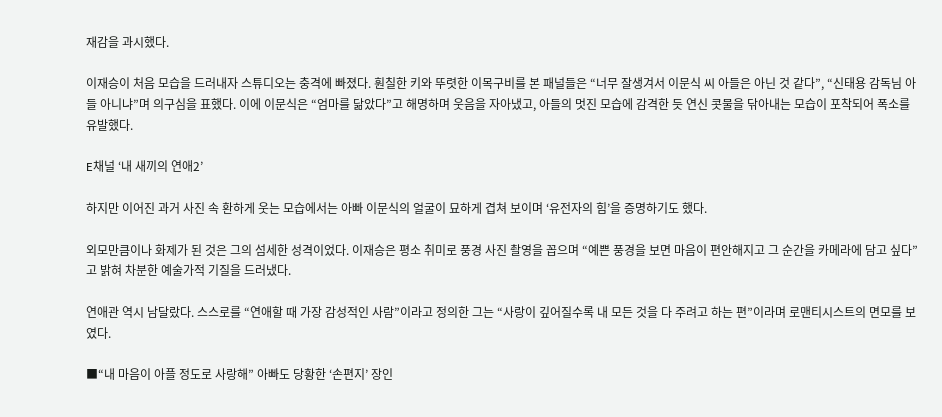재감을 과시했다.

이재승이 처음 모습을 드러내자 스튜디오는 충격에 빠졌다. 훤칠한 키와 뚜렷한 이목구비를 본 패널들은 “너무 잘생겨서 이문식 씨 아들은 아닌 것 같다”, “신태용 감독님 아들 아니냐”며 의구심을 표했다. 이에 이문식은 “엄마를 닮았다”고 해명하며 웃음을 자아냈고, 아들의 멋진 모습에 감격한 듯 연신 콧물을 닦아내는 모습이 포착되어 폭소를 유발했다.

E채널 ‘내 새끼의 연애2’

하지만 이어진 과거 사진 속 환하게 웃는 모습에서는 아빠 이문식의 얼굴이 묘하게 겹쳐 보이며 ‘유전자의 힘’을 증명하기도 했다.

외모만큼이나 화제가 된 것은 그의 섬세한 성격이었다. 이재승은 평소 취미로 풍경 사진 촬영을 꼽으며 “예쁜 풍경을 보면 마음이 편안해지고 그 순간을 카메라에 담고 싶다”고 밝혀 차분한 예술가적 기질을 드러냈다.

연애관 역시 남달랐다. 스스로를 “연애할 때 가장 감성적인 사람”이라고 정의한 그는 “사랑이 깊어질수록 내 모든 것을 다 주려고 하는 편”이라며 로맨티시스트의 면모를 보였다.

■“내 마음이 아플 정도로 사랑해” 아빠도 당황한 ‘손편지’ 장인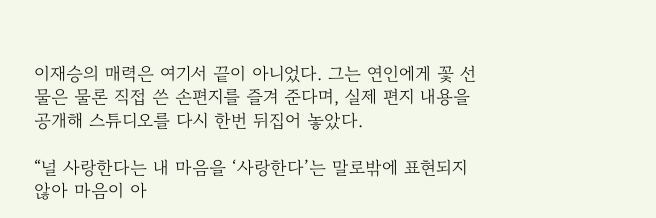이재승의 매력은 여기서 끝이 아니었다. 그는 연인에게 꽃 선물은 물론 직접 쓴 손편지를 즐겨 준다며, 실제 편지 내용을 공개해 스튜디오를 다시 한번 뒤집어 놓았다.

“널 사랑한다는 내 마음을 ‘사랑한다’는 말로밖에 표현되지 않아 마음이 아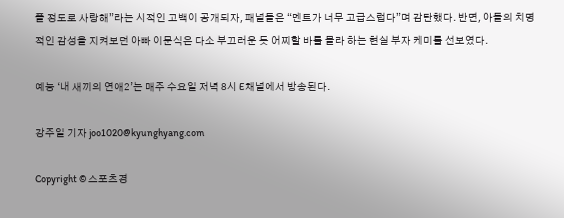플 정도로 사랑해”라는 시적인 고백이 공개되자, 패널들은 “멘트가 너무 고급스럽다”며 감탄했다. 반면, 아들의 치명적인 감성을 지켜보던 아빠 이문식은 다소 부끄러운 듯 어찌할 바를 몰라 하는 현실 부자 케미를 선보였다.

예능 ‘내 새끼의 연애2’는 매주 수요일 저녁 8시 E채널에서 방송된다.

강주일 기자 joo1020@kyunghyang.com

Copyright © 스포츠경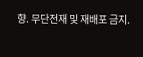향. 무단전재 및 재배포 금지.